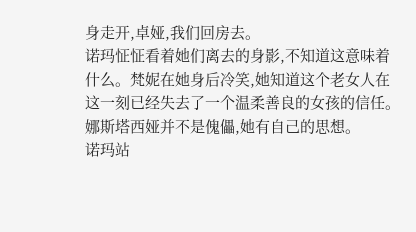身走开,卓娅,我们回房去。
诺玛怔怔看着她们离去的身影,不知道这意味着什么。梵妮在她身后冷笑,她知道这个老女人在这一刻已经失去了一个温柔善良的女孩的信任。
娜斯塔西娅并不是傀儡,她有自己的思想。
诺玛站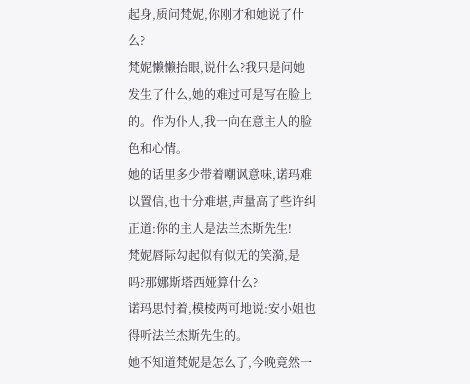起身,质问梵妮,你刚才和她说了什么?
梵妮懒懒抬眼,说什么?我只是问她发生了什么,她的难过可是写在脸上的。作为仆人,我一向在意主人的脸色和心情。
她的话里多少带着嘲讽意味,诺玛难以置信,也十分难堪,声量高了些许纠正道:你的主人是法兰杰斯先生!
梵妮唇际勾起似有似无的笑漪,是吗?那娜斯塔西娅算什么?
诺玛思忖着,模棱两可地说:安小姐也得听法兰杰斯先生的。
她不知道梵妮是怎么了,今晚竟然一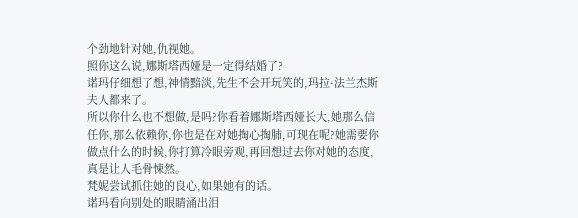个劲地针对她,仇视她。
照你这么说,娜斯塔西娅是一定得结婚了?
诺玛仔细想了想,神情黯淡,先生不会开玩笑的,玛拉·法兰杰斯夫人都来了。
所以你什么也不想做,是吗?你看着娜斯塔西娅长大,她那么信任你,那么依赖你,你也是在对她掏心掏肺,可现在呢?她需要你做点什么的时候,你打算冷眼旁观,再回想过去你对她的态度,真是让人毛骨悚然。
梵妮尝试抓住她的良心,如果她有的话。
诺玛看向别处的眼睛涌出泪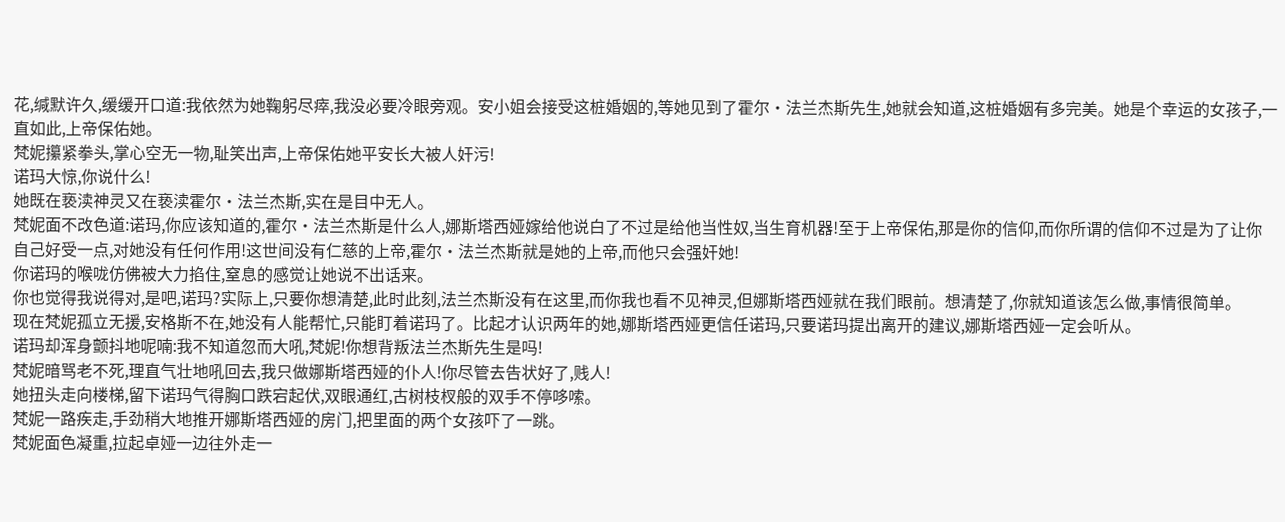花,缄默许久,缓缓开口道:我依然为她鞠躬尽瘁,我没必要冷眼旁观。安小姐会接受这桩婚姻的,等她见到了霍尔·法兰杰斯先生,她就会知道,这桩婚姻有多完美。她是个幸运的女孩子,一直如此,上帝保佑她。
梵妮攥紧拳头,掌心空无一物,耻笑出声,上帝保佑她平安长大被人奸污!
诺玛大惊,你说什么!
她既在亵渎神灵又在亵渎霍尔·法兰杰斯,实在是目中无人。
梵妮面不改色道:诺玛,你应该知道的,霍尔·法兰杰斯是什么人,娜斯塔西娅嫁给他说白了不过是给他当性奴,当生育机器!至于上帝保佑,那是你的信仰,而你所谓的信仰不过是为了让你自己好受一点,对她没有任何作用!这世间没有仁慈的上帝,霍尔·法兰杰斯就是她的上帝,而他只会强奸她!
你诺玛的喉咙仿佛被大力掐住,窒息的感觉让她说不出话来。
你也觉得我说得对,是吧,诺玛?实际上,只要你想清楚,此时此刻,法兰杰斯没有在这里,而你我也看不见神灵,但娜斯塔西娅就在我们眼前。想清楚了,你就知道该怎么做,事情很简单。
现在梵妮孤立无援,安格斯不在,她没有人能帮忙,只能盯着诺玛了。比起才认识两年的她,娜斯塔西娅更信任诺玛,只要诺玛提出离开的建议,娜斯塔西娅一定会听从。
诺玛却浑身颤抖地呢喃:我不知道忽而大吼,梵妮!你想背叛法兰杰斯先生是吗!
梵妮暗骂老不死,理直气壮地吼回去,我只做娜斯塔西娅的仆人!你尽管去告状好了,贱人!
她扭头走向楼梯,留下诺玛气得胸口跌宕起伏,双眼通红,古树枝杈般的双手不停哆嗦。
梵妮一路疾走,手劲稍大地推开娜斯塔西娅的房门,把里面的两个女孩吓了一跳。
梵妮面色凝重,拉起卓娅一边往外走一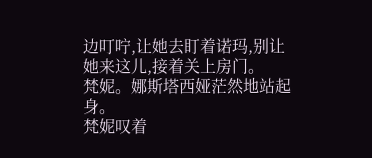边叮咛,让她去盯着诺玛,别让她来这儿,接着关上房门。
梵妮。娜斯塔西娅茫然地站起身。
梵妮叹着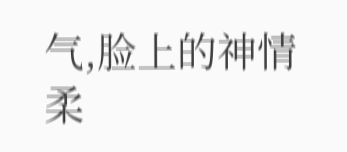气,脸上的神情柔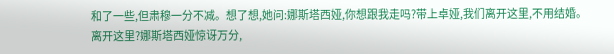和了一些,但肃穆一分不减。想了想,她问:娜斯塔西娅,你想跟我走吗?带上卓娅,我们离开这里,不用结婚。
离开这里?娜斯塔西娅惊讶万分,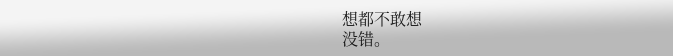想都不敢想
没错。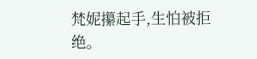梵妮攥起手,生怕被拒绝。